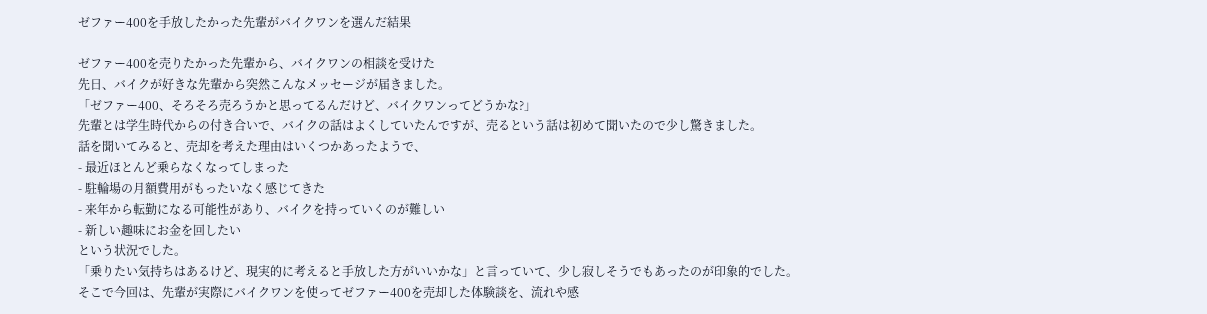ゼファー400を手放したかった先輩がバイクワンを選んだ結果

ゼファー400を売りたかった先輩から、バイクワンの相談を受けた
先日、バイクが好きな先輩から突然こんなメッセージが届きました。
「ゼファー400、そろそろ売ろうかと思ってるんだけど、バイクワンってどうかな?」
先輩とは学生時代からの付き合いで、バイクの話はよくしていたんですが、売るという話は初めて聞いたので少し驚きました。
話を聞いてみると、売却を考えた理由はいくつかあったようで、
- 最近ほとんど乗らなくなってしまった
- 駐輪場の月額費用がもったいなく感じてきた
- 来年から転勤になる可能性があり、バイクを持っていくのが難しい
- 新しい趣味にお金を回したい
という状況でした。
「乗りたい気持ちはあるけど、現実的に考えると手放した方がいいかな」と言っていて、少し寂しそうでもあったのが印象的でした。
そこで今回は、先輩が実際にバイクワンを使ってゼファー400を売却した体験談を、流れや感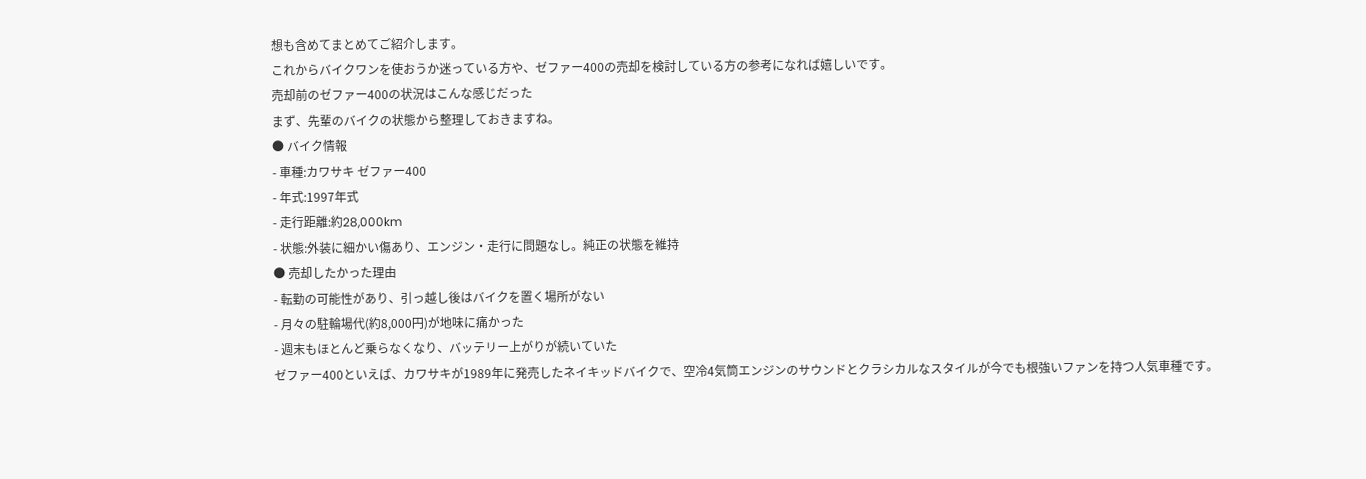想も含めてまとめてご紹介します。
これからバイクワンを使おうか迷っている方や、ゼファー400の売却を検討している方の参考になれば嬉しいです。
売却前のゼファー400の状況はこんな感じだった
まず、先輩のバイクの状態から整理しておきますね。
● バイク情報
- 車種:カワサキ ゼファー400
- 年式:1997年式
- 走行距離:約28,000km
- 状態:外装に細かい傷あり、エンジン・走行に問題なし。純正の状態を維持
● 売却したかった理由
- 転勤の可能性があり、引っ越し後はバイクを置く場所がない
- 月々の駐輪場代(約8,000円)が地味に痛かった
- 週末もほとんど乗らなくなり、バッテリー上がりが続いていた
ゼファー400といえば、カワサキが1989年に発売したネイキッドバイクで、空冷4気筒エンジンのサウンドとクラシカルなスタイルが今でも根強いファンを持つ人気車種です。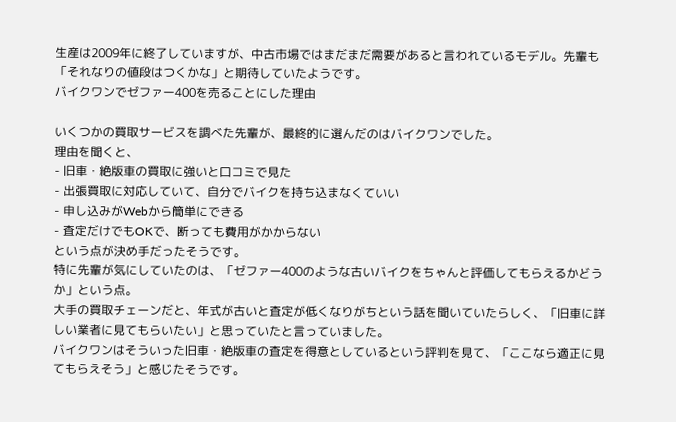生産は2009年に終了していますが、中古市場ではまだまだ需要があると言われているモデル。先輩も「それなりの値段はつくかな」と期待していたようです。
バイクワンでゼファー400を売ることにした理由

いくつかの買取サービスを調べた先輩が、最終的に選んだのはバイクワンでした。
理由を聞くと、
- 旧車・絶版車の買取に強いと口コミで見た
- 出張買取に対応していて、自分でバイクを持ち込まなくていい
- 申し込みがWebから簡単にできる
- 査定だけでもOKで、断っても費用がかからない
という点が決め手だったそうです。
特に先輩が気にしていたのは、「ゼファー400のような古いバイクをちゃんと評価してもらえるかどうか」という点。
大手の買取チェーンだと、年式が古いと査定が低くなりがちという話を聞いていたらしく、「旧車に詳しい業者に見てもらいたい」と思っていたと言っていました。
バイクワンはそういった旧車・絶版車の査定を得意としているという評判を見て、「ここなら適正に見てもらえそう」と感じたそうです。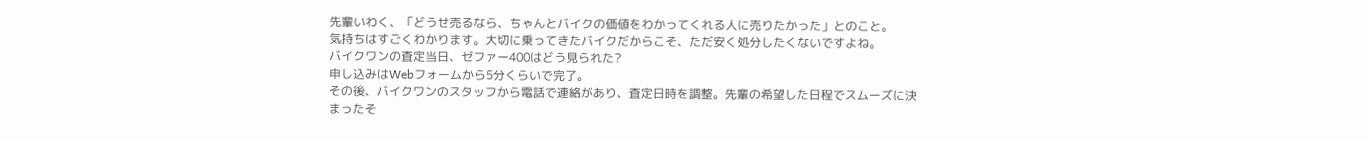先輩いわく、「どうせ売るなら、ちゃんとバイクの価値をわかってくれる人に売りたかった」とのこと。
気持ちはすごくわかります。大切に乗ってきたバイクだからこそ、ただ安く処分したくないですよね。
バイクワンの査定当日、ゼファー400はどう見られた?
申し込みはWebフォームから5分くらいで完了。
その後、バイクワンのスタッフから電話で連絡があり、査定日時を調整。先輩の希望した日程でスムーズに決まったそ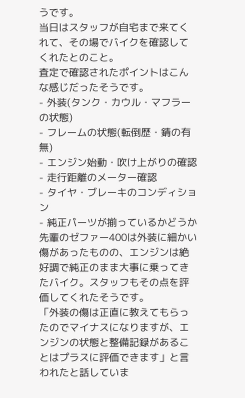うです。
当日はスタッフが自宅まで来てくれて、その場でバイクを確認してくれたとのこと。
査定で確認されたポイントはこんな感じだったそうです。
- 外装(タンク・カウル・マフラーの状態)
- フレームの状態(転倒歴・錆の有無)
- エンジン始動・吹け上がりの確認
- 走行距離のメーター確認
- タイヤ・ブレーキのコンディション
- 純正パーツが揃っているかどうか
先輩のゼファー400は外装に細かい傷があったものの、エンジンは絶好調で純正のまま大事に乗ってきたバイク。スタッフもその点を評価してくれたそうです。
「外装の傷は正直に教えてもらったのでマイナスになりますが、エンジンの状態と整備記録があることはプラスに評価できます」と言われたと話していま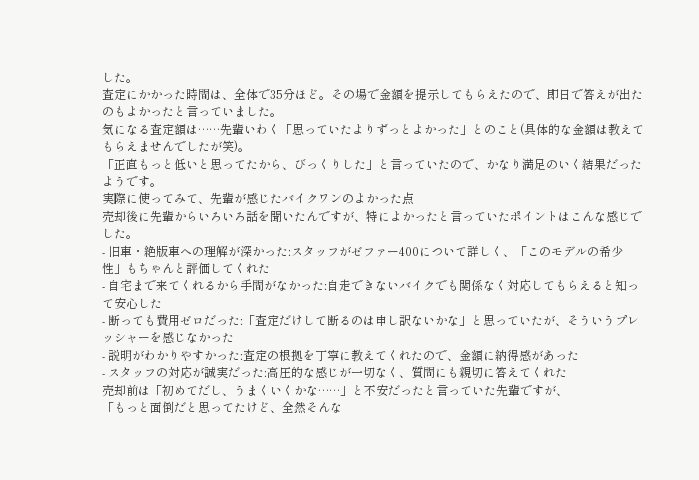した。
査定にかかった時間は、全体で35分ほど。その場で金額を提示してもらえたので、即日で答えが出たのもよかったと言っていました。
気になる査定額は……先輩いわく「思っていたよりずっとよかった」とのこと(具体的な金額は教えてもらえませんでしたが笑)。
「正直もっと低いと思ってたから、びっくりした」と言っていたので、かなり満足のいく結果だったようです。
実際に使ってみて、先輩が感じたバイクワンのよかった点
売却後に先輩からいろいろ話を聞いたんですが、特によかったと言っていたポイントはこんな感じでした。
- 旧車・絶版車への理解が深かった:スタッフがゼファー400について詳しく、「このモデルの希少性」もちゃんと評価してくれた
- 自宅まで来てくれるから手間がなかった:自走できないバイクでも関係なく対応してもらえると知って安心した
- 断っても費用ゼロだった:「査定だけして断るのは申し訳ないかな」と思っていたが、そういうプレッシャーを感じなかった
- 説明がわかりやすかった:査定の根拠を丁寧に教えてくれたので、金額に納得感があった
- スタッフの対応が誠実だった:高圧的な感じが一切なく、質問にも親切に答えてくれた
売却前は「初めてだし、うまくいくかな……」と不安だったと言っていた先輩ですが、
「もっと面倒だと思ってたけど、全然そんな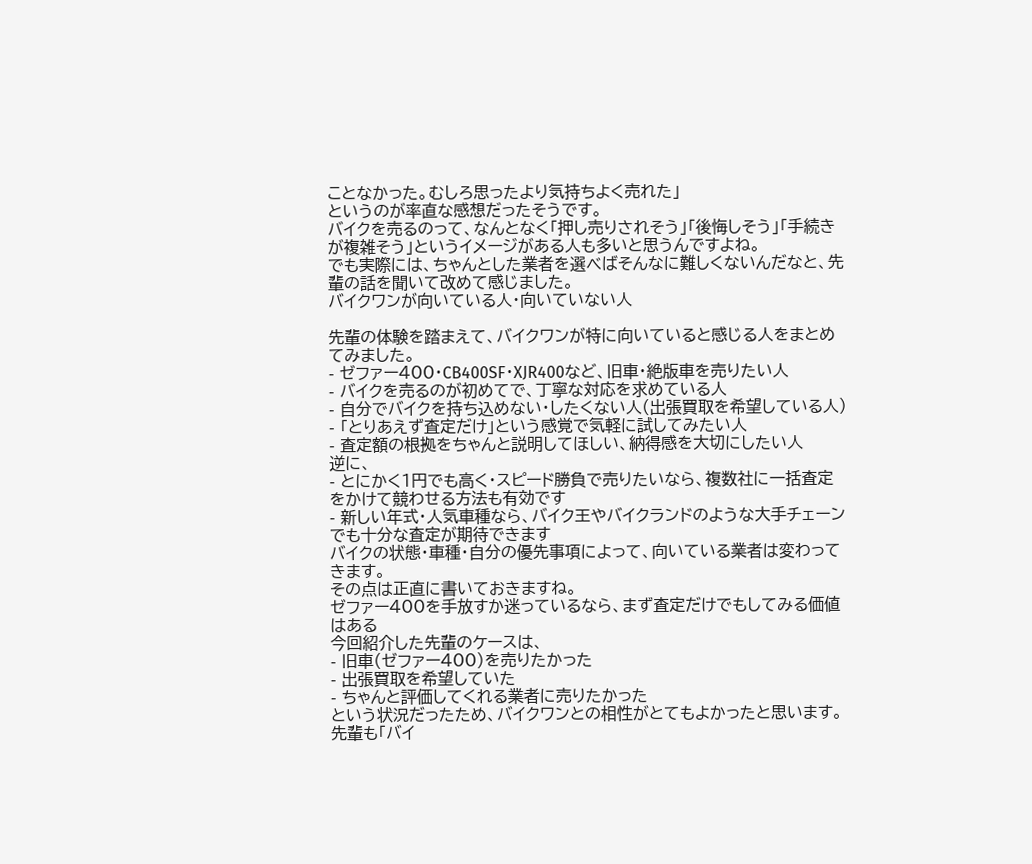ことなかった。むしろ思ったより気持ちよく売れた」
というのが率直な感想だったそうです。
バイクを売るのって、なんとなく「押し売りされそう」「後悔しそう」「手続きが複雑そう」というイメージがある人も多いと思うんですよね。
でも実際には、ちゃんとした業者を選べばそんなに難しくないんだなと、先輩の話を聞いて改めて感じました。
バイクワンが向いている人・向いていない人

先輩の体験を踏まえて、バイクワンが特に向いていると感じる人をまとめてみました。
- ゼファー400・CB400SF・XJR400など、旧車・絶版車を売りたい人
- バイクを売るのが初めてで、丁寧な対応を求めている人
- 自分でバイクを持ち込めない・したくない人(出張買取を希望している人)
- 「とりあえず査定だけ」という感覚で気軽に試してみたい人
- 査定額の根拠をちゃんと説明してほしい、納得感を大切にしたい人
逆に、
- とにかく1円でも高く・スピード勝負で売りたいなら、複数社に一括査定をかけて競わせる方法も有効です
- 新しい年式・人気車種なら、バイク王やバイクランドのような大手チェーンでも十分な査定が期待できます
バイクの状態・車種・自分の優先事項によって、向いている業者は変わってきます。
その点は正直に書いておきますね。
ゼファー400を手放すか迷っているなら、まず査定だけでもしてみる価値はある
今回紹介した先輩のケースは、
- 旧車(ゼファー400)を売りたかった
- 出張買取を希望していた
- ちゃんと評価してくれる業者に売りたかった
という状況だったため、バイクワンとの相性がとてもよかったと思います。
先輩も「バイ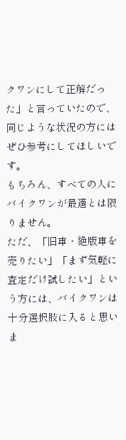クワンにして正解だった」と言っていたので、同じような状況の方にはぜひ参考にしてほしいです。
もちろん、すべての人にバイクワンが最適とは限りません。
ただ、「旧車・絶版車を売りたい」「まず気軽に査定だけ試したい」という方には、バイクワンは十分選択肢に入ると思いま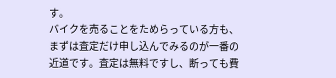す。
バイクを売ることをためらっている方も、まずは査定だけ申し込んでみるのが一番の近道です。査定は無料ですし、断っても費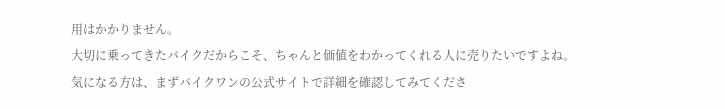用はかかりません。
大切に乗ってきたバイクだからこそ、ちゃんと価値をわかってくれる人に売りたいですよね。
気になる方は、まずバイクワンの公式サイトで詳細を確認してみてくださ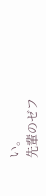い。
先輩のゼフ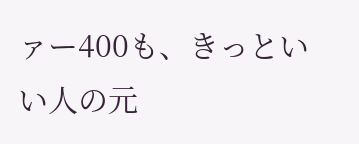ァー400も、きっといい人の元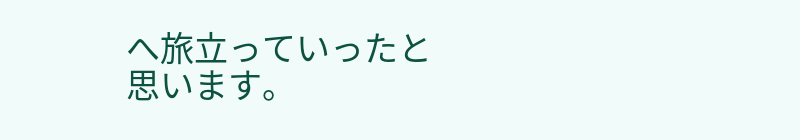へ旅立っていったと思います。